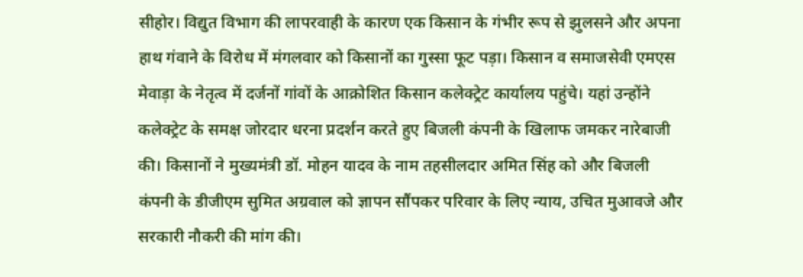सीहोर। विद्युत विभाग की लापरवाही के कारण एक किसान के गंभीर रूप से झुलसने और अपना हाथ गंवाने के विरोध में मंगलवार को किसानों का गुस्सा फूट पड़ा। किसान व समाजसेवी एमएस मेवाड़ा के नेतृत्व में दर्जनों गांवों के आक्रोशित किसान कलेक्ट्रेट कार्यालय पहुंचे। यहां उन्होंने कलेक्ट्रेट के समक्ष जोरदार धरना प्रदर्शन करते हुए बिजली कंपनी के खिलाफ जमकर नारेबाजी की। किसानों ने मुख्यमंत्री डॉ. मोहन यादव के नाम तहसीलदार अमित सिंह को और बिजली कंपनी के डीजीएम सुमित अग्रवाल को ज्ञापन सौंपकर परिवार के लिए न्याय, उचित मुआवजे और सरकारी नौकरी की मांग की।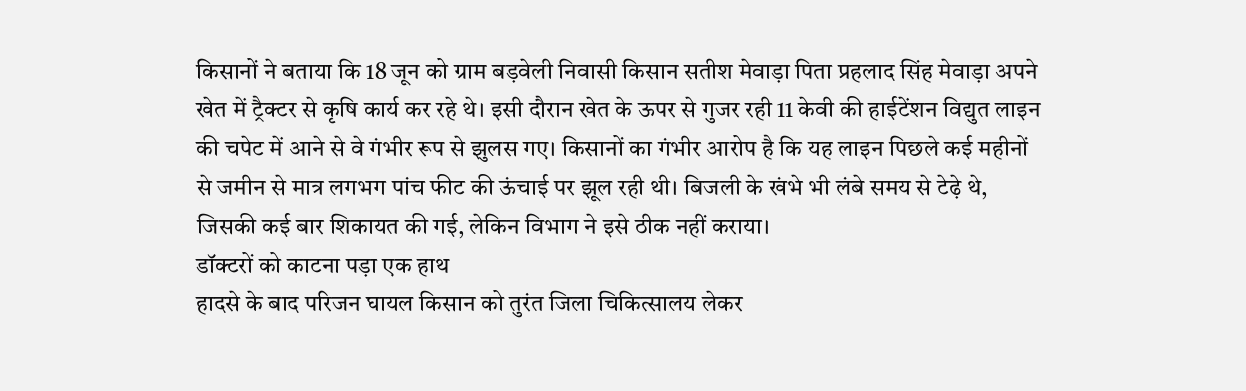किसानों ने बताया कि 18 जून को ग्राम बड़वेली निवासी किसान सतीश मेवाड़ा पिता प्रहलाद सिंह मेवाड़ा अपने खेत में ट्रैक्टर से कृषि कार्य कर रहे थे। इसी दौरान खेत के ऊपर से गुजर रही 11 केवी की हाईटेंशन विद्युत लाइन की चपेट में आने से वे गंभीर रूप से झुलस गए। किसानों का गंभीर आरोप है कि यह लाइन पिछले कई महीनों से जमीन से मात्र लगभग पांच फीट की ऊंचाई पर झूल रही थी। बिजली के खंभे भी लंबे समय से टेढ़े थे, जिसकी कई बार शिकायत की गई, लेकिन विभाग ने इसे ठीक नहीं कराया।
डॉक्टरों को काटना पड़ा एक हाथ
हादसे के बाद परिजन घायल किसान को तुरंत जिला चिकित्सालय लेकर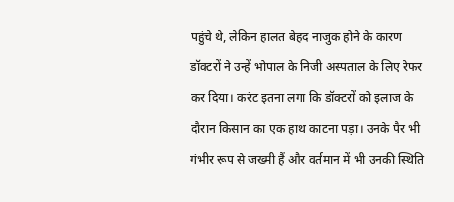पहुंचे थे, लेकिन हालत बेहद नाजुक होने के कारण डॉक्टरों ने उन्हें भोपाल के निजी अस्पताल के लिए रेफर कर दिया। करंट इतना लगा कि डॉक्टरों को इलाज के दौरान किसान का एक हाथ काटना पड़ा। उनके पैर भी गंभीर रूप से जख्मी हैं और वर्तमान में भी उनकी स्थिति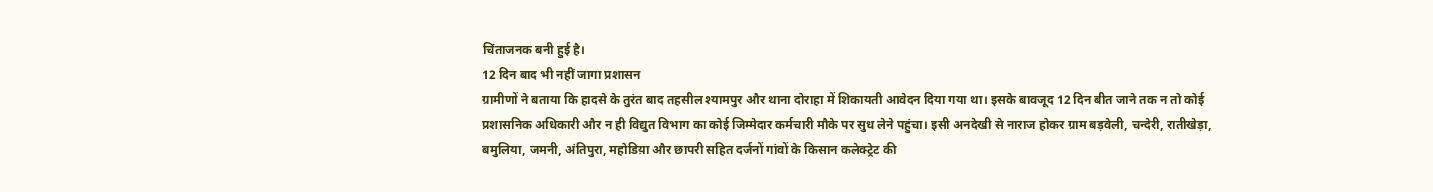चिंताजनक बनी हुई है।
12 दिन बाद भी नहीं जागा प्रशासन
ग्रामीणों ने बताया कि हादसे के तुरंत बाद तहसील श्यामपुर और थाना दोराहा में शिकायती आवेदन दिया गया था। इसके बावजूद 12 दिन बीत जाने तक न तो कोई प्रशासनिक अधिकारी और न ही विद्युत विभाग का कोई जिम्मेदार कर्मचारी मौके पर सुध लेने पहुंचा। इसी अनदेखी से नाराज होकर ग्राम बड़वेली, चन्देरी, रातीखेड़ा, बमुलिया, जमनी, अंतिपुरा, महोडिय़ा और छापरी सहित दर्जनों गांवों के किसान कलेक्ट्रेट की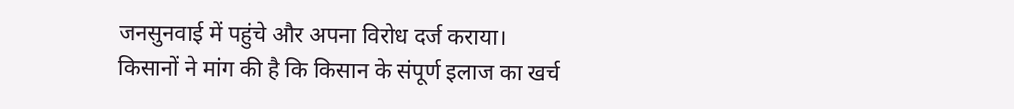जनसुनवाई में पहुंचे और अपना विरोध दर्ज कराया।
किसानों ने मांग की है कि किसान के संपूर्ण इलाज का खर्च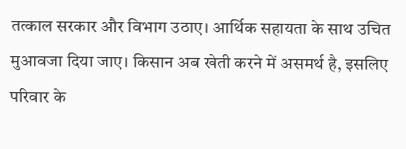तत्काल सरकार और विभाग उठाए। आर्थिक सहायता के साथ उचित मुआवजा दिया जाए। किसान अब खेती करने में असमर्थ है, इसलिए परिवार के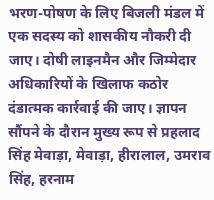भरण-पोषण के लिए बिजली मंडल में एक सदस्य को शासकीय नौकरी दी जाए। दोषी लाइनमैन और जिम्मेदार अधिकारियों के खिलाफ कठोर दंडात्मक कार्रवाई की जाए। ज्ञापन सौंपने के दौरान मुख्य रूप से प्रहलाद सिंह मेवाड़ा, मेवाड़ा, हीरालाल, उमराव सिंह, हरनाम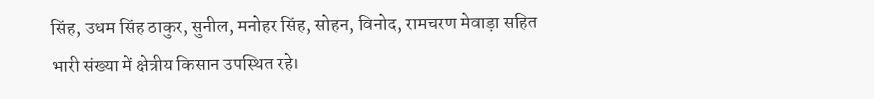सिंह, उधम सिंह ठाकुर, सुनील, मनोहर सिंह, सोहन, विनोद, रामचरण मेवाड़ा सहित भारी संख्या में क्षेत्रीय किसान उपस्थित रहे।